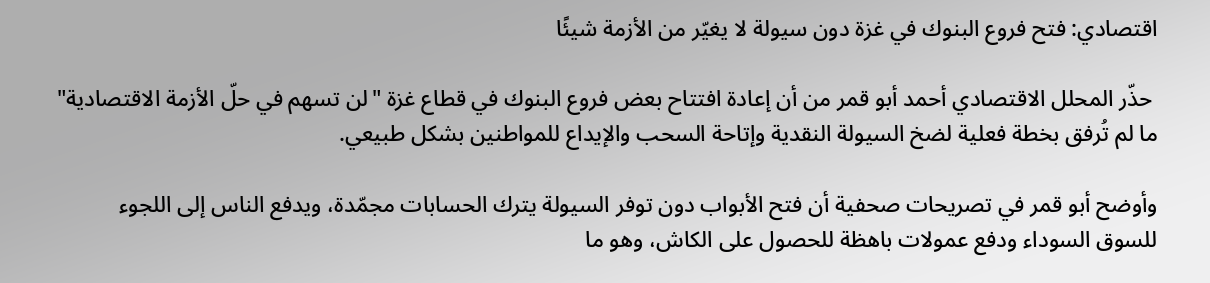اقتصادي: فتح فروع البنوك في غزة دون سيولة لا يغيّر من الأزمة شيئًا

 حذّر المحلل الاقتصادي أحمد أبو قمر من أن إعادة افتتاح بعض فروع البنوك في قطاع غزة "لن تسهم في حلّ الأزمة الاقتصادية" ما لم تُرفق بخطة فعلية لضخ السيولة النقدية وإتاحة السحب والإيداع للمواطنين بشكل طبيعي.

وأوضح أبو قمر في تصريحات صحفية أن فتح الأبواب دون توفر السيولة يترك الحسابات مجمّدة، ويدفع الناس إلى اللجوء للسوق السوداء ودفع عمولات باهظة للحصول على الكاش، وهو ما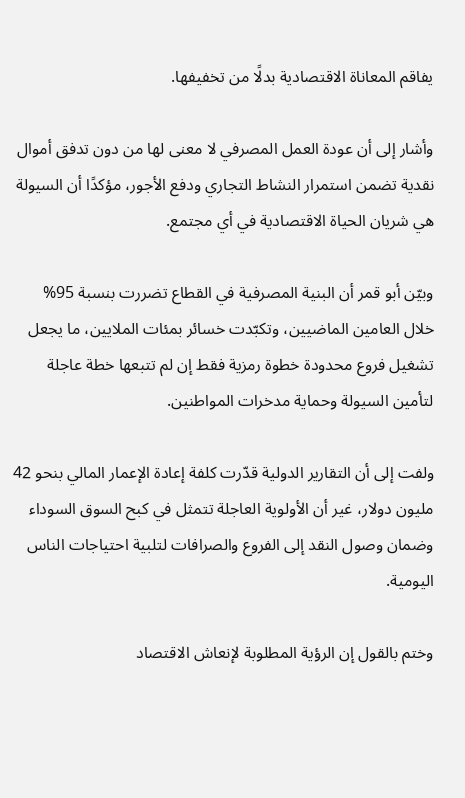يفاقم المعاناة الاقتصادية بدلًا من تخفيفها.

وأشار إلى أن عودة العمل المصرفي لا معنى لها من دون تدفق أموال نقدية تضمن استمرار النشاط التجاري ودفع الأجور، مؤكدًا أن السيولة هي شريان الحياة الاقتصادية في أي مجتمع.

وبيّن أبو قمر أن البنية المصرفية في القطاع تضررت بنسبة 95% خلال العامين الماضيين، وتكبّدت خسائر بمئات الملايين، ما يجعل تشغيل فروع محدودة خطوة رمزية فقط إن لم تتبعها خطة عاجلة لتأمين السيولة وحماية مدخرات المواطنين.

ولفت إلى أن التقارير الدولية قدّرت كلفة إعادة الإعمار المالي بنحو 42 مليون دولار، غير أن الأولوية العاجلة تتمثل في كبح السوق السوداء وضمان وصول النقد إلى الفروع والصرافات لتلبية احتياجات الناس اليومية.

وختم بالقول إن الرؤية المطلوبة لإنعاش الاقتصاد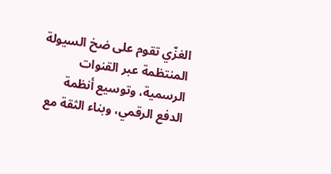الغزّي تقوم على ضخ السيولة المنتظمة عبر القنوات الرسمية، وتوسيع أنظمة الدفع الرقمي، وبناء الثقة مع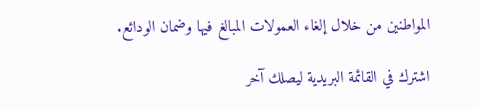المواطنين من خلال إلغاء العمولات المبالغ فيها وضمان الودائع.

اشترك في القائمة البريدية ليصلك آخر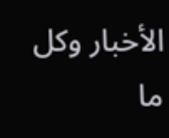الأخبار وكل ما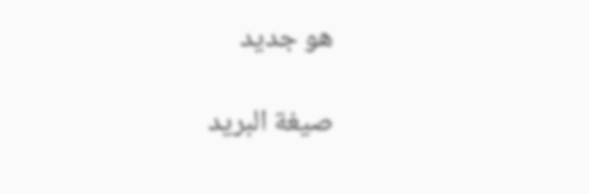هو جديد

صيغة البريد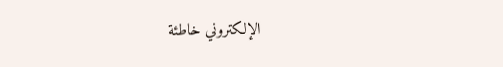الإلكتروني خاطئة